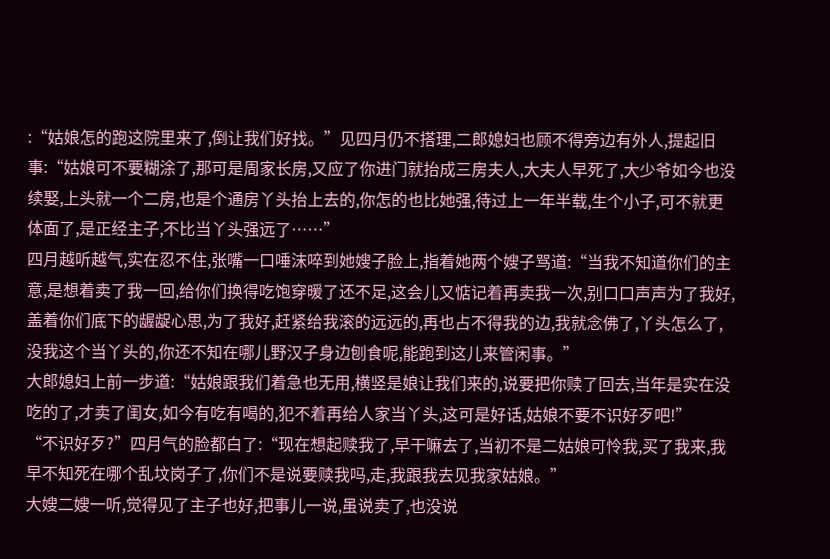:“姑娘怎的跑这院里来了,倒让我们好找。”见四月仍不搭理,二郎媳妇也顾不得旁边有外人,提起旧事:“姑娘可不要糊涂了,那可是周家长房,又应了你进门就抬成三房夫人,大夫人早死了,大少爷如今也没续娶,上头就一个二房,也是个通房丫头抬上去的,你怎的也比她强,待过上一年半载,生个小子,可不就更体面了,是正经主子,不比当丫头强远了……”
四月越听越气,实在忍不住,张嘴一口唾沫啐到她嫂子脸上,指着她两个嫂子骂道:“当我不知道你们的主意,是想着卖了我一回,给你们换得吃饱穿暖了还不足,这会儿又惦记着再卖我一次,别口口声声为了我好,盖着你们底下的龌龊心思,为了我好,赶紧给我滚的远远的,再也占不得我的边,我就念佛了,丫头怎么了,没我这个当丫头的,你还不知在哪儿野汉子身边刨食呢,能跑到这儿来管闲事。”
大郎媳妇上前一步道:“姑娘跟我们着急也无用,横竖是娘让我们来的,说要把你赎了回去,当年是实在没吃的了,才卖了闺女,如今有吃有喝的,犯不着再给人家当丫头,这可是好话,姑娘不要不识好歹吧!”
“不识好歹?”四月气的脸都白了:“现在想起赎我了,早干嘛去了,当初不是二姑娘可怜我,买了我来,我早不知死在哪个乱坟岗子了,你们不是说要赎我吗,走,我跟我去见我家姑娘。”
大嫂二嫂一听,觉得见了主子也好,把事儿一说,虽说卖了,也没说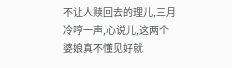不让人赎回去的理儿,三月冷哼一声,心说儿,这两个婆娘真不懂见好就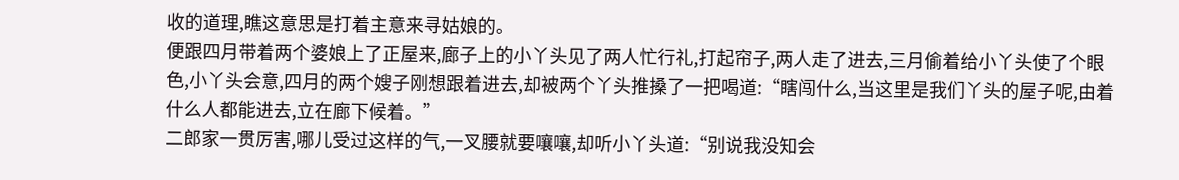收的道理,瞧这意思是打着主意来寻姑娘的。
便跟四月带着两个婆娘上了正屋来,廊子上的小丫头见了两人忙行礼,打起帘子,两人走了进去,三月偷着给小丫头使了个眼色,小丫头会意,四月的两个嫂子刚想跟着进去,却被两个丫头推搡了一把喝道:“瞎闯什么,当这里是我们丫头的屋子呢,由着什么人都能进去,立在廊下候着。”
二郎家一贯厉害,哪儿受过这样的气,一叉腰就要嚷嚷,却听小丫头道:“别说我没知会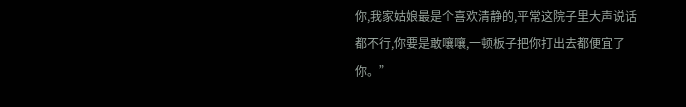你,我家姑娘最是个喜欢清静的,平常这院子里大声说话都不行,你要是敢嚷嚷,一顿板子把你打出去都便宜了你。”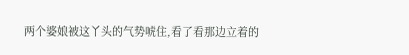两个婆娘被这丫头的气势唬住,看了看那边立着的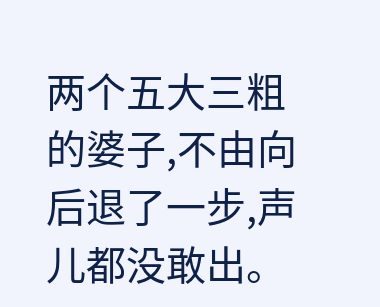两个五大三粗的婆子,不由向后退了一步,声儿都没敢出。